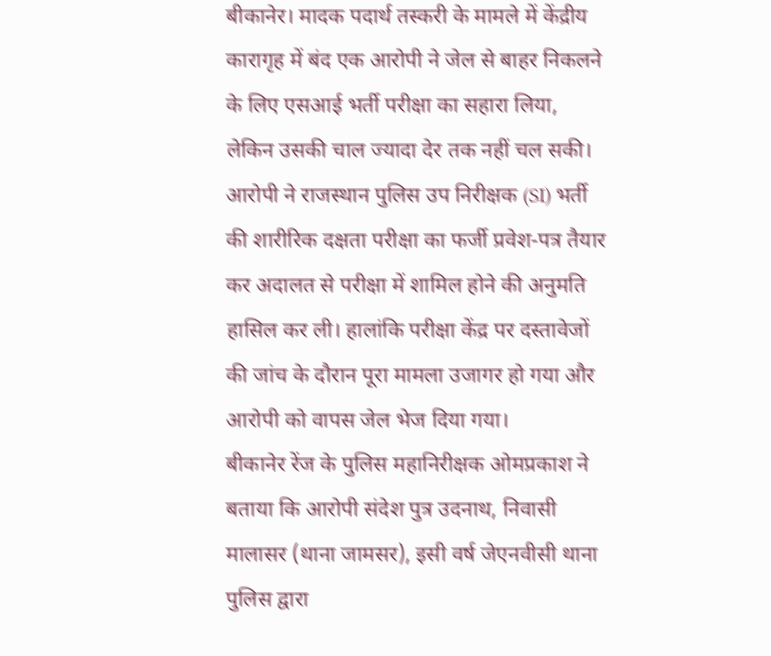बीकानेर। मादक पदार्थ तस्करी के मामले में केंद्रीय कारागृह में बंद एक आरोपी ने जेल से बाहर निकलने के लिए एसआई भर्ती परीक्षा का सहारा लिया, लेकिन उसकी चाल ज्यादा देर तक नहीं चल सकी। आरोपी ने राजस्थान पुलिस उप निरीक्षक (SI) भर्ती की शारीरिक दक्षता परीक्षा का फर्जी प्रवेश-पत्र तैयार कर अदालत से परीक्षा में शामिल होने की अनुमति हासिल कर ली। हालांकि परीक्षा केंद्र पर दस्तावेजों की जांच के दौरान पूरा मामला उजागर हो गया और आरोपी को वापस जेल भेज दिया गया।
बीकानेर रेंज के पुलिस महानिरीक्षक ओमप्रकाश ने बताया कि आरोपी संदेश पुत्र उदनाथ, निवासी मालासर (थाना जामसर), इसी वर्ष जेएनवीसी थाना पुलिस द्वारा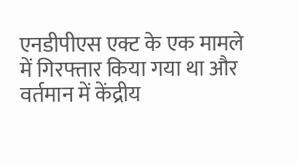एनडीपीएस एक्ट के एक मामले में गिरफ्तार किया गया था और वर्तमान में केंद्रीय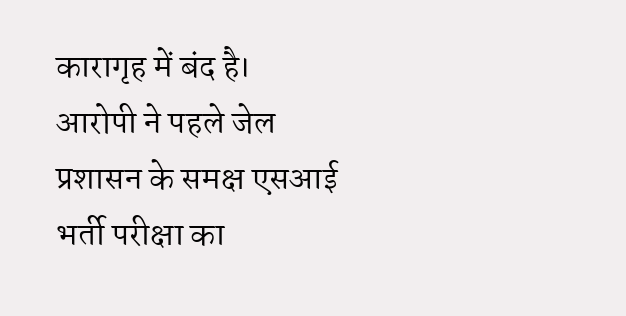कारागृह में बंद है।
आरोपी ने पहले जेल प्रशासन के समक्ष एसआई भर्ती परीक्षा का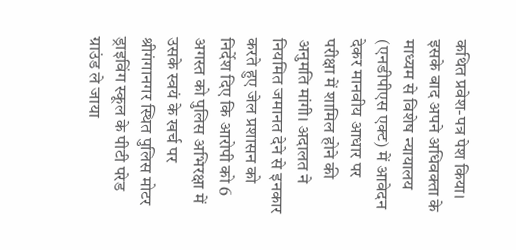कथित प्रवेश-पत्र पेश किया। इसके बाद अपने अधिवक्ता के माध्यम से विशेष न्यायालय (एनडीपीएस एक्ट) में आवेदन देकर मानवीय आधार पर परीक्षा में शामिल होने की अनुमति मांगी। अदालत ने नियमित जमानत देने से इनकार करते हुए जेल प्रशासन को निर्देश दिए कि आरोपी को 6 अगस्त को पुलिस अभिरक्षा में उसके स्वयं के खर्च पर श्रीगंगानगर स्थित पुलिस मोटर ड्राइविंग स्कूल के पीटी परेड ग्राउंड ले जाया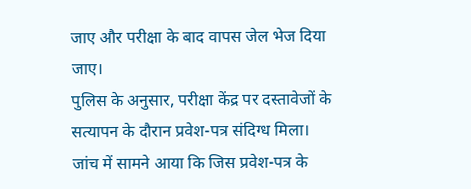जाए और परीक्षा के बाद वापस जेल भेज दिया जाए।
पुलिस के अनुसार, परीक्षा केंद्र पर दस्तावेजों के सत्यापन के दौरान प्रवेश-पत्र संदिग्ध मिला। जांच में सामने आया कि जिस प्रवेश-पत्र के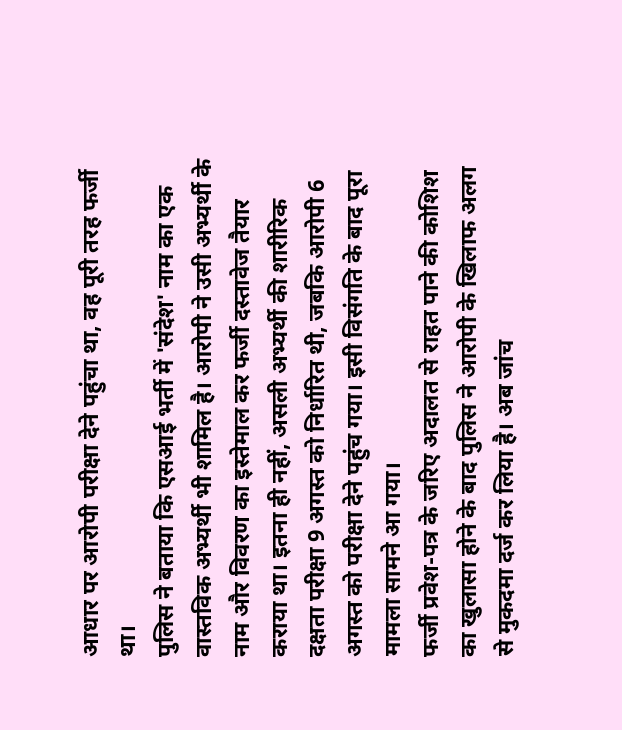आधार पर आरोपी परीक्षा देने पहुंचा था, वह पूरी तरह फर्जी था।
पुलिस ने बताया कि एसआई भर्ती में 'संदेश' नाम का एक वास्तविक अभ्यर्थी भी शामिल है। आरोपी ने उसी अभ्यर्थी के नाम और विवरण का इस्तेमाल कर फर्जी दस्तावेज तैयार कराया था। इतना ही नहीं, असली अभ्यर्थी की शारीरिक दक्षता परीक्षा 9 अगस्त को निर्धारित थी, जबकि आरोपी 6 अगस्त को परीक्षा देने पहुंच गया। इसी विसंगति के बाद पूरा मामला सामने आ गया।
फर्जी प्रवेश-पत्र के जरिए अदालत से राहत पाने की कोशिश का खुलासा होने के बाद पुलिस ने आरोपी के खिलाफ अलग से मुकदमा दर्ज कर लिया है। अब जांच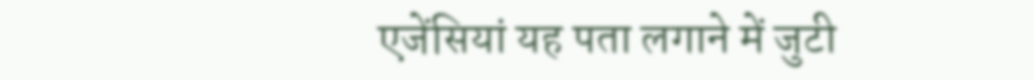एजेंसियां यह पता लगाने में जुटी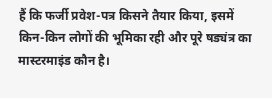हैं कि फर्जी प्रवेश-पत्र किसने तैयार किया, इसमें किन-किन लोगों की भूमिका रही और पूरे षड्यंत्र का मास्टरमाइंड कौन है।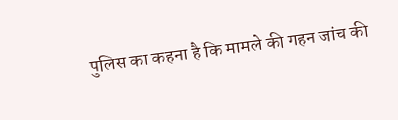पुलिस का कहना है कि मामले की गहन जांच की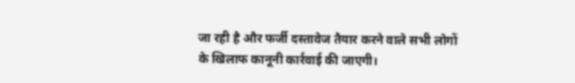जा रही है और फर्जी दस्तावेज तैयार करने वाले सभी लोगों के खिलाफ कानूनी कार्रवाई की जाएगी।